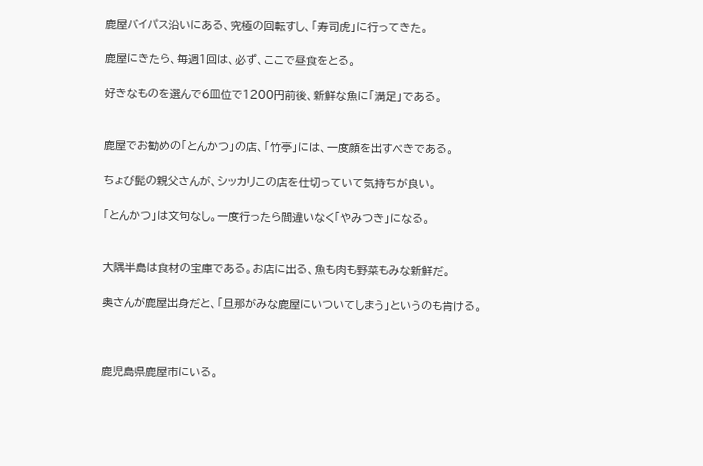鹿屋バイパス沿いにある、究極の回転すし、「寿司虎」に行ってきた。

鹿屋にきたら、毎週1回は、必ず、ここで昼食をとる。

好きなものを選んで6皿位で1200円前後、新鮮な魚に「満足」である。


鹿屋でお勧めの「とんかつ」の店、「竹亭」には、一度顔を出すべきである。

ちょび髭の親父さんが、シッカリこの店を仕切っていて気持ちが良い。

「とんかつ」は文句なし。一度行ったら間違いなく「やみつき」になる。


大隅半島は食材の宝庫である。お店に出る、魚も肉も野菜もみな新鮮だ。

奥さんが鹿屋出身だと、「旦那がみな鹿屋にいついてしまう」というのも肯ける。



鹿児島県鹿屋市にいる。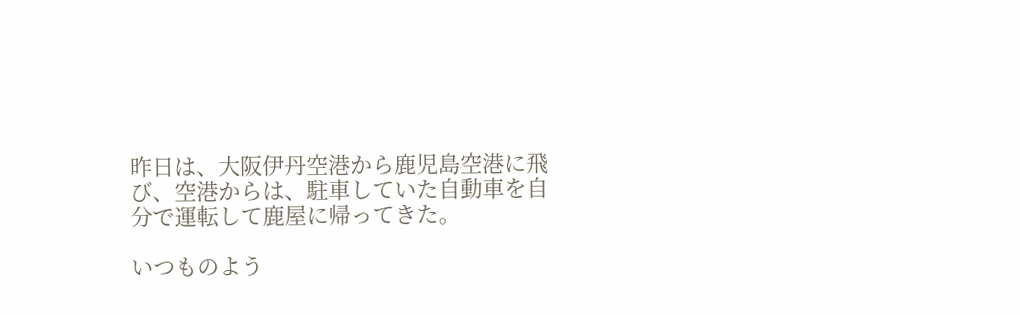昨日は、大阪伊丹空港から鹿児島空港に飛び、空港からは、駐車していた自動車を自分で運転して鹿屋に帰ってきた。

いつものよう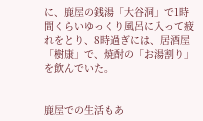に、鹿屋の銭湯「大谷洞」で1時間くらいゆっくり風呂に入って疲れをとり、8時過ぎには、居酒屋「樹康」で、焼酎の「お湯割り」を飲んでいた。


鹿屋での生活もあ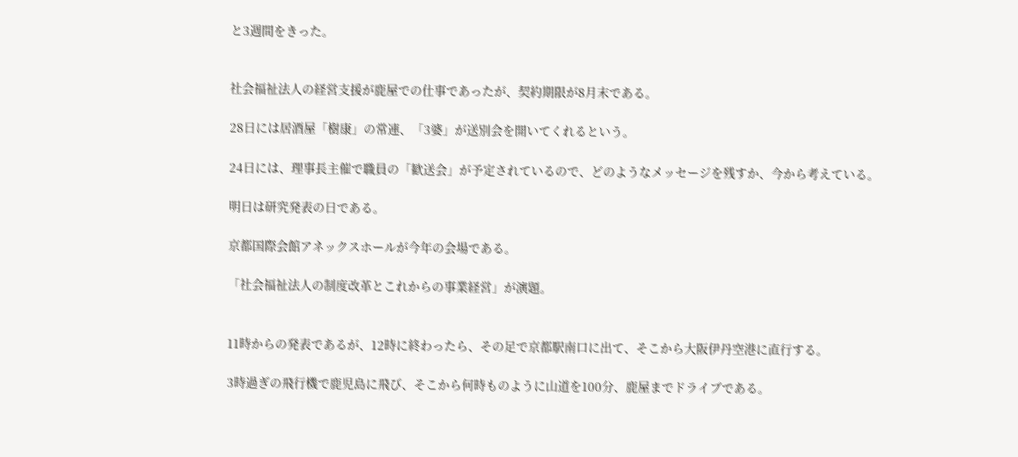と3週間をきった。


社会福祉法人の経営支援が鹿屋での仕事であったが、契約期限が8月末である。

28日には居酒屋「樹康」の常連、「3婆」が送別会を開いてくれるという。

24日には、理事長主催で職員の「歓送会」が予定されているので、どのようなメッセージを残すか、今から考えている。

明日は研究発表の日である。

京都国際会館アネックスホールが今年の会場である。

「社会福祉法人の制度改革とこれからの事業経営」が演題。


11時からの発表であるが、12時に終わったら、その足で京都駅南口に出て、そこから大阪伊丹空港に直行する。

3時過ぎの飛行機で鹿児島に飛び、そこから何時ものように山道を100分、鹿屋までドライブである。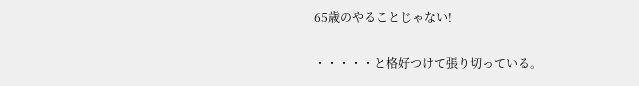65歳のやることじゃない!

・・・・・と格好つけて張り切っている。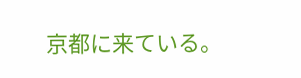京都に来ている。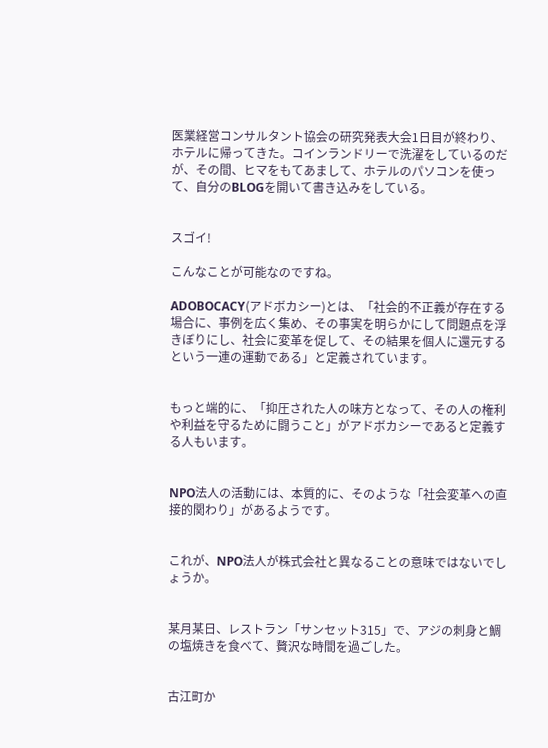医業経営コンサルタント協会の研究発表大会1日目が終わり、ホテルに帰ってきた。コインランドリーで洗濯をしているのだが、その間、ヒマをもてあまして、ホテルのパソコンを使って、自分のBLOGを開いて書き込みをしている。


スゴイ!

こんなことが可能なのですね。

ADOBOCACY(アドボカシー)とは、「社会的不正義が存在する場合に、事例を広く集め、その事実を明らかにして問題点を浮きぼりにし、社会に変革を促して、その結果を個人に還元するという一連の運動である」と定義されています。


もっと端的に、「抑圧された人の味方となって、その人の権利や利益を守るために闘うこと」がアドボカシーであると定義する人もいます。


NPO法人の活動には、本質的に、そのような「社会変革への直接的関わり」があるようです。


これが、NPO法人が株式会社と異なることの意味ではないでしょうか。


某月某日、レストラン「サンセット315」で、アジの刺身と鯛の塩焼きを食べて、贅沢な時間を過ごした。


古江町か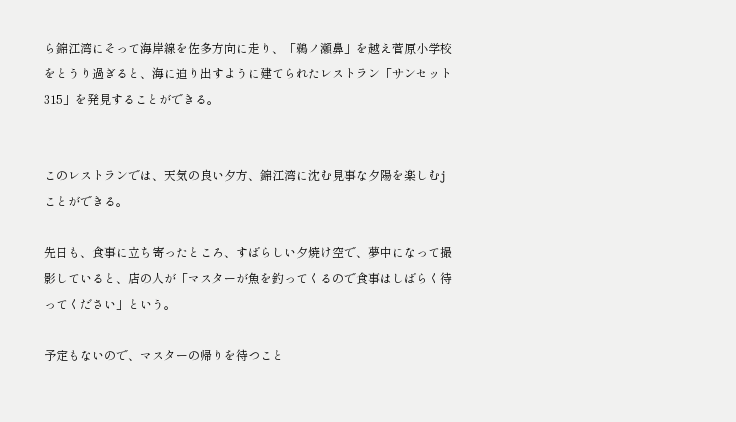ら錦江湾にそって海岸線を佐多方向に走り、「鵜ノ瀬鼻」を越え菅原小学校をとうり過ぎると、海に迫り出すように建てられたレストラン「サンセット315」を発見することができる。


このレストランでは、天気の良い夕方、錦江湾に沈む見事な夕陽を楽しむjことができる。

先日も、食事に立ち寄ったところ、すばらしい夕焼け空で、夢中になって撮影していると、店の人が「マスターが魚を釣ってくるので食事はしばらく待ってください」という。

予定もないので、マスターの帰りを待つこと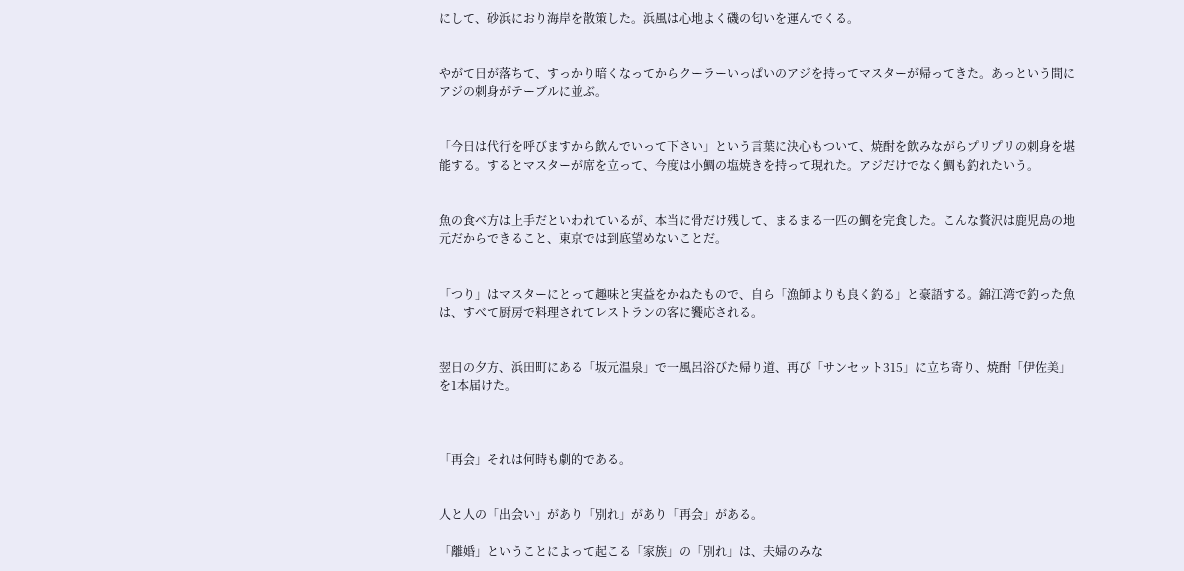にして、砂浜におり海岸を散策した。浜風は心地よく磯の匂いを運んでくる。


やがて日が落ちて、すっかり暗くなってからクーラーいっぱいのアジを持ってマスターが帰ってきた。あっという間にアジの刺身がテーブルに並ぶ。


「今日は代行を呼びますから飲んでいって下さい」という言葉に決心もついて、焼酎を飲みながらプリプリの刺身を堪能する。するとマスターが席を立って、今度は小鯛の塩焼きを持って現れた。アジだけでなく鯛も釣れたいう。


魚の食べ方は上手だといわれているが、本当に骨だけ残して、まるまる一匹の鯛を完食した。こんな贅沢は鹿児島の地元だからできること、東京では到底望めないことだ。


「つり」はマスターにとって趣味と実益をかねたもので、自ら「漁師よりも良く釣る」と豪語する。錦江湾で釣った魚は、すべて厨房で料理されてレストランの客に饗応される。


翌日の夕方、浜田町にある「坂元温泉」で一風呂浴びた帰り道、再び「サンセット315」に立ち寄り、焼酎「伊佐美」を1本届けた。



「再会」それは何時も劇的である。


人と人の「出会い」があり「別れ」があり「再会」がある。

「離婚」ということによって起こる「家族」の「別れ」は、夫婦のみな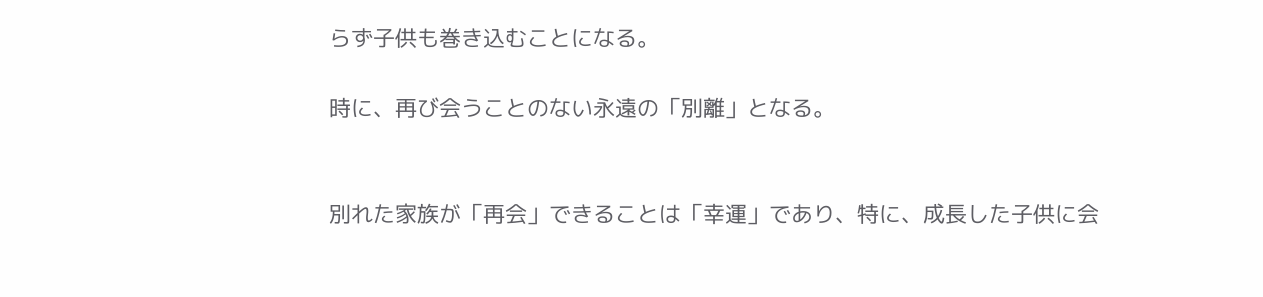らず子供も巻き込むことになる。

時に、再び会うことのない永遠の「別離」となる。


別れた家族が「再会」できることは「幸運」であり、特に、成長した子供に会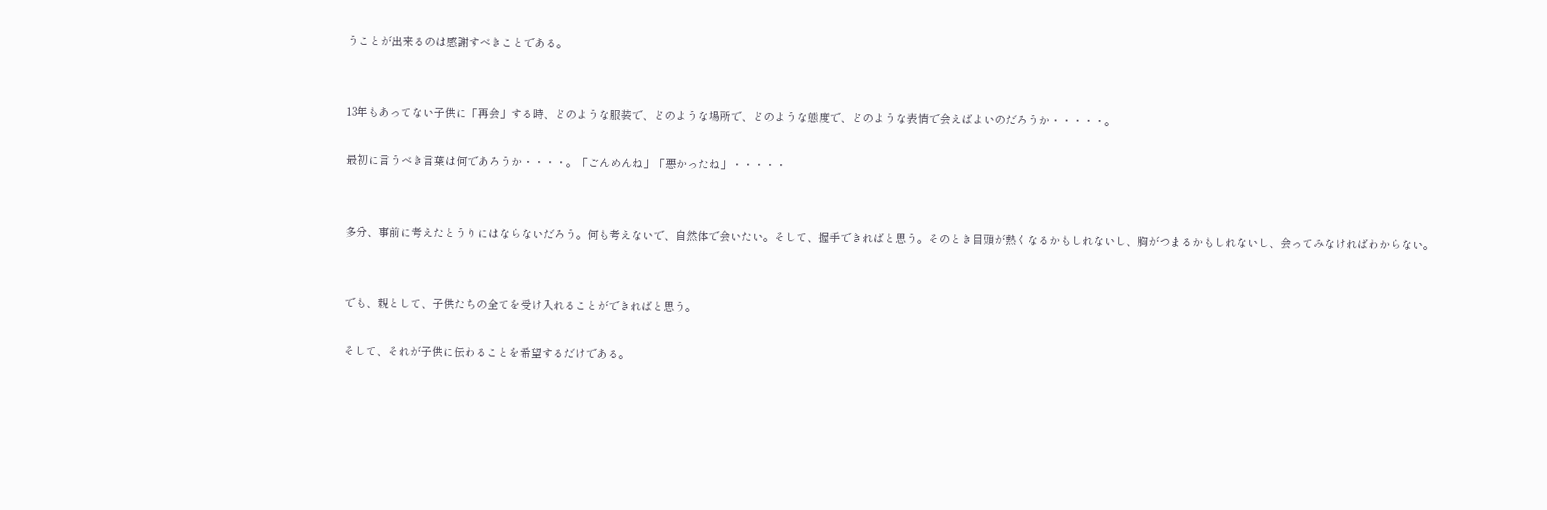うことが出来るのは感謝すべきことである。


13年もあってない子供に「再会」する時、どのような服装で、どのような場所で、どのような態度で、どのような表情で会えばよいのだろうか・・・・・。

最初に言うべき言葉は何であろうか・・・・。「ごんめんね」「悪かったね」・・・・・


多分、事前に考えたとうりにはならないだろう。何も考えないで、自然体で会いたい。そして、握手できればと思う。そのとき目頭が熱くなるかもしれないし、胸がつまるかもしれないし、会ってみなければわからない。


でも、親として、子供たちの全てを受け入れることができればと思う。

そして、それが子供に伝わることを希望するだけである。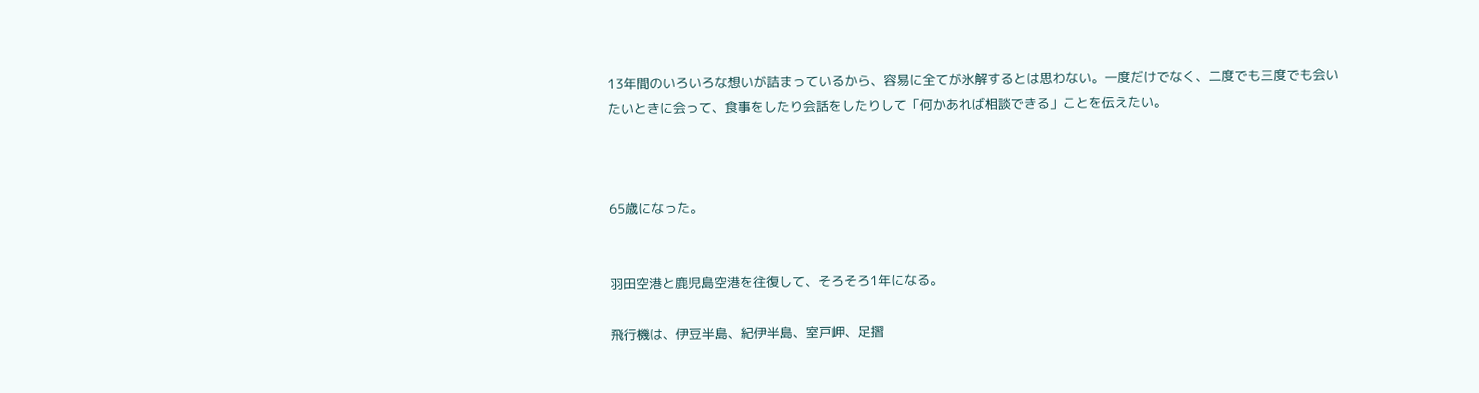13年間のいろいろな想いが詰まっているから、容易に全てが氷解するとは思わない。一度だけでなく、二度でも三度でも会いたいときに会って、食事をしたり会話をしたりして「何かあれば相談できる」ことを伝えたい。



65歳になった。


羽田空港と鹿児島空港を往復して、そろそろ1年になる。

飛行機は、伊豆半島、紀伊半島、室戸岬、足摺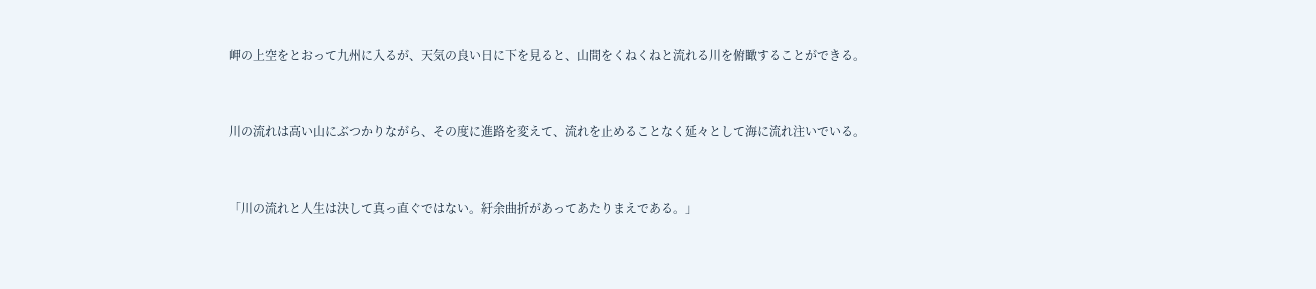岬の上空をとおって九州に入るが、天気の良い日に下を見ると、山間をくねくねと流れる川を俯瞰することができる。


川の流れは高い山にぶつかりながら、その度に進路を変えて、流れを止めることなく延々として海に流れ注いでいる。


「川の流れと人生は決して真っ直ぐではない。紆余曲折があってあたりまえである。」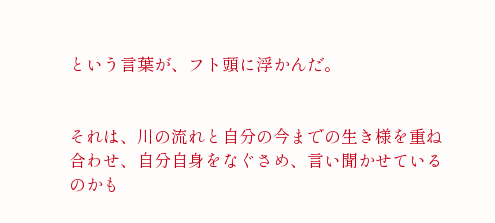という言葉が、フト頭に浮かんだ。


それは、川の流れと自分の今までの生き様を重ね合わせ、自分自身をなぐさめ、言い聞かせているのかも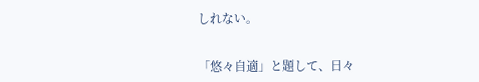しれない。


「悠々自適」と題して、日々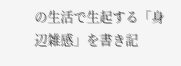の生活で生起する「身辺雑感」を書き記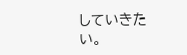していきたい。